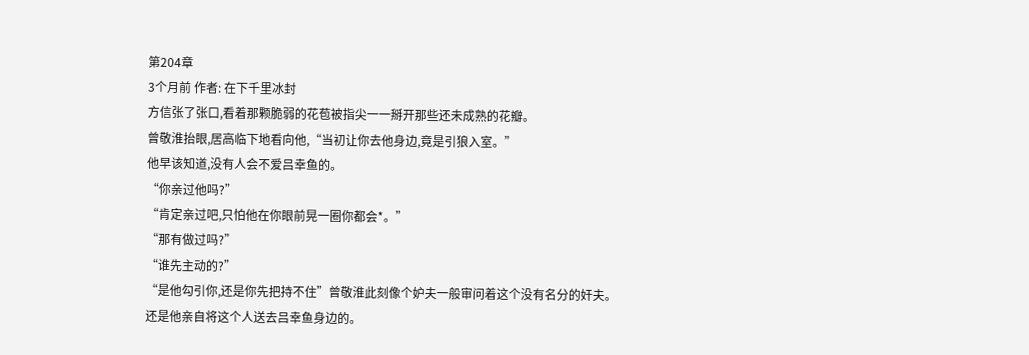第204章
3个月前 作者: 在下千里冰封
方信张了张口,看着那颗脆弱的花苞被指尖一一掰开那些还未成熟的花瓣。
曾敬淮抬眼,居高临下地看向他,“当初让你去他身边,竟是引狼入室。”
他早该知道,没有人会不爱吕幸鱼的。
“你亲过他吗?”
“肯定亲过吧,只怕他在你眼前晃一圈你都会*。”
“那有做过吗?”
“谁先主动的?”
“是他勾引你,还是你先把持不住”曾敬淮此刻像个妒夫一般审问着这个没有名分的奸夫。
还是他亲自将这个人送去吕幸鱼身边的。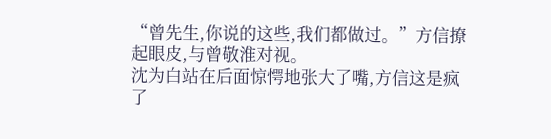“曾先生,你说的这些,我们都做过。”方信撩起眼皮,与曾敬淮对视。
沈为白站在后面惊愕地张大了嘴,方信这是疯了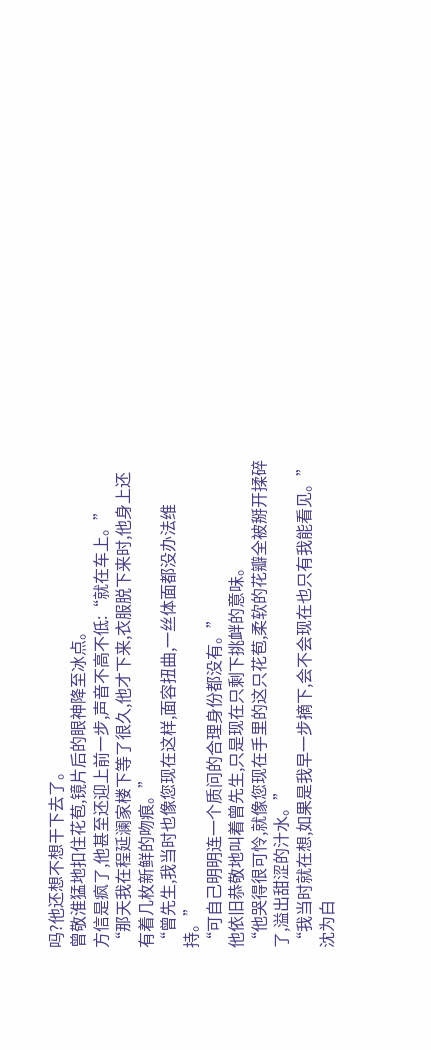吗?他还想不想干下去了。
曾敬淮猛地扣住花苞,镜片后的眼神降至冰点。
方信是疯了,他甚至还迎上前一步,声音不高不低:“就在车上。”
“那天我在程延澜家楼下等了很久,他才下来,衣服脱下来时,他身上还有着几枚新鲜的吻痕。”
“曾先生,我当时也像您现在这样,面容扭曲,一丝体面都没办法维持。”
“可自己明明连一个质问的合理身份都没有。”
他依旧恭敬地叫着曾先生,只是现在只剩下挑衅的意味。
“他哭得很可怜,就像您现在手里的这只花苞,柔软的花瓣全被掰开揉碎了,溢出甜涩的汁水。”
“我当时就在想,如果是我早一步摘下,会不会现在也只有我能看见。”
沈为白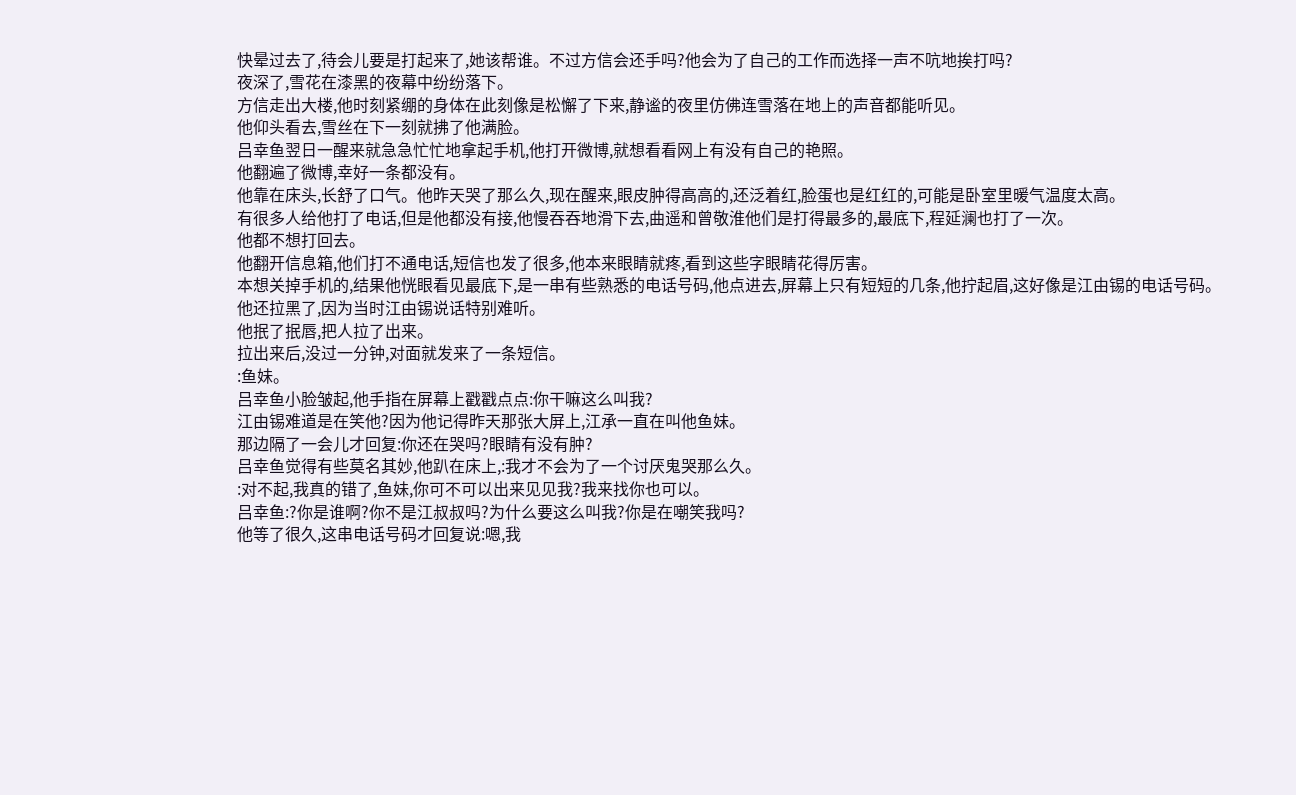快晕过去了,待会儿要是打起来了,她该帮谁。不过方信会还手吗?他会为了自己的工作而选择一声不吭地挨打吗?
夜深了,雪花在漆黑的夜幕中纷纷落下。
方信走出大楼,他时刻紧绷的身体在此刻像是松懈了下来,静谧的夜里仿佛连雪落在地上的声音都能听见。
他仰头看去,雪丝在下一刻就拂了他满脸。
吕幸鱼翌日一醒来就急急忙忙地拿起手机,他打开微博,就想看看网上有没有自己的艳照。
他翻遍了微博,幸好一条都没有。
他靠在床头,长舒了口气。他昨天哭了那么久,现在醒来,眼皮肿得高高的,还泛着红,脸蛋也是红红的,可能是卧室里暖气温度太高。
有很多人给他打了电话,但是他都没有接,他慢吞吞地滑下去,曲遥和曾敬淮他们是打得最多的,最底下,程延澜也打了一次。
他都不想打回去。
他翻开信息箱,他们打不通电话,短信也发了很多,他本来眼睛就疼,看到这些字眼睛花得厉害。
本想关掉手机的,结果他恍眼看见最底下,是一串有些熟悉的电话号码,他点进去,屏幕上只有短短的几条,他拧起眉,这好像是江由锡的电话号码。
他还拉黑了,因为当时江由锡说话特别难听。
他抿了抿唇,把人拉了出来。
拉出来后,没过一分钟,对面就发来了一条短信。
:鱼妹。
吕幸鱼小脸皱起,他手指在屏幕上戳戳点点:你干嘛这么叫我?
江由锡难道是在笑他?因为他记得昨天那张大屏上,江承一直在叫他鱼妹。
那边隔了一会儿才回复:你还在哭吗?眼睛有没有肿?
吕幸鱼觉得有些莫名其妙,他趴在床上,:我才不会为了一个讨厌鬼哭那么久。
:对不起,我真的错了,鱼妹,你可不可以出来见见我?我来找你也可以。
吕幸鱼:?你是谁啊?你不是江叔叔吗?为什么要这么叫我?你是在嘲笑我吗?
他等了很久,这串电话号码才回复说:嗯,我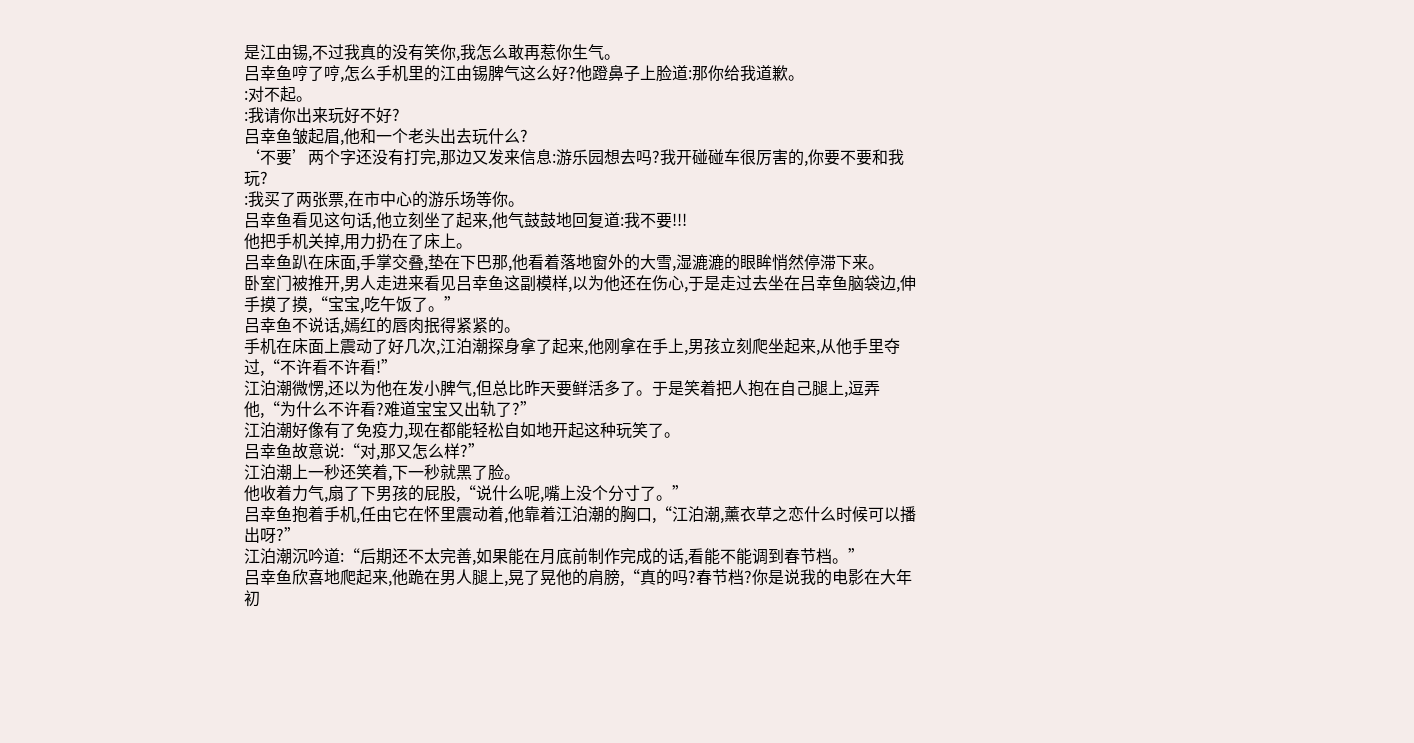是江由锡,不过我真的没有笑你,我怎么敢再惹你生气。
吕幸鱼哼了哼,怎么手机里的江由锡脾气这么好?他蹬鼻子上脸道:那你给我道歉。
:对不起。
:我请你出来玩好不好?
吕幸鱼皱起眉,他和一个老头出去玩什么?
‘不要’两个字还没有打完,那边又发来信息:游乐园想去吗?我开碰碰车很厉害的,你要不要和我玩?
:我买了两张票,在市中心的游乐场等你。
吕幸鱼看见这句话,他立刻坐了起来,他气鼓鼓地回复道:我不要!!!
他把手机关掉,用力扔在了床上。
吕幸鱼趴在床面,手掌交叠,垫在下巴那,他看着落地窗外的大雪,湿漉漉的眼眸悄然停滞下来。
卧室门被推开,男人走进来看见吕幸鱼这副模样,以为他还在伤心,于是走过去坐在吕幸鱼脑袋边,伸手摸了摸,“宝宝,吃午饭了。”
吕幸鱼不说话,嫣红的唇肉抿得紧紧的。
手机在床面上震动了好几次,江泊潮探身拿了起来,他刚拿在手上,男孩立刻爬坐起来,从他手里夺过,“不许看不许看!”
江泊潮微愣,还以为他在发小脾气,但总比昨天要鲜活多了。于是笑着把人抱在自己腿上,逗弄他,“为什么不许看?难道宝宝又出轨了?”
江泊潮好像有了免疫力,现在都能轻松自如地开起这种玩笑了。
吕幸鱼故意说:“对,那又怎么样?”
江泊潮上一秒还笑着,下一秒就黑了脸。
他收着力气,扇了下男孩的屁股,“说什么呢,嘴上没个分寸了。”
吕幸鱼抱着手机,任由它在怀里震动着,他靠着江泊潮的胸口,“江泊潮,薰衣草之恋什么时候可以播出呀?”
江泊潮沉吟道:“后期还不太完善,如果能在月底前制作完成的话,看能不能调到春节档。”
吕幸鱼欣喜地爬起来,他跪在男人腿上,晃了晃他的肩膀,“真的吗?春节档?你是说我的电影在大年初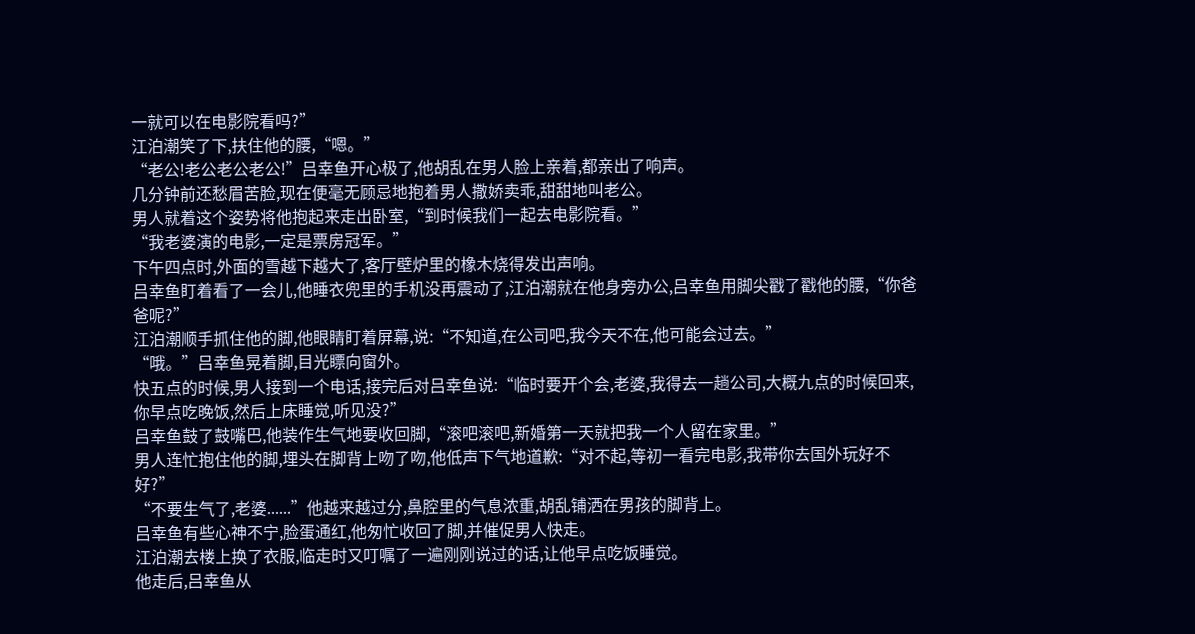一就可以在电影院看吗?”
江泊潮笑了下,扶住他的腰,“嗯。”
“老公!老公老公老公!”吕幸鱼开心极了,他胡乱在男人脸上亲着,都亲出了响声。
几分钟前还愁眉苦脸,现在便毫无顾忌地抱着男人撒娇卖乖,甜甜地叫老公。
男人就着这个姿势将他抱起来走出卧室,“到时候我们一起去电影院看。”
“我老婆演的电影,一定是票房冠军。”
下午四点时,外面的雪越下越大了,客厅壁炉里的橡木烧得发出声响。
吕幸鱼盯着看了一会儿,他睡衣兜里的手机没再震动了,江泊潮就在他身旁办公,吕幸鱼用脚尖戳了戳他的腰,“你爸爸呢?”
江泊潮顺手抓住他的脚,他眼睛盯着屏幕,说:“不知道,在公司吧,我今天不在,他可能会过去。”
“哦。”吕幸鱼晃着脚,目光瞟向窗外。
快五点的时候,男人接到一个电话,接完后对吕幸鱼说:“临时要开个会,老婆,我得去一趟公司,大概九点的时候回来,你早点吃晚饭,然后上床睡觉,听见没?”
吕幸鱼鼓了鼓嘴巴,他装作生气地要收回脚,“滚吧滚吧,新婚第一天就把我一个人留在家里。”
男人连忙抱住他的脚,埋头在脚背上吻了吻,他低声下气地道歉:“对不起,等初一看完电影,我带你去国外玩好不好?”
“不要生气了,老婆......”他越来越过分,鼻腔里的气息浓重,胡乱铺洒在男孩的脚背上。
吕幸鱼有些心神不宁,脸蛋通红,他匆忙收回了脚,并催促男人快走。
江泊潮去楼上换了衣服,临走时又叮嘱了一遍刚刚说过的话,让他早点吃饭睡觉。
他走后,吕幸鱼从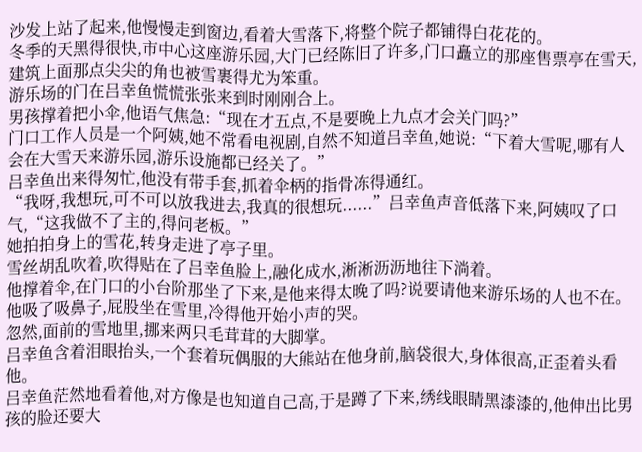沙发上站了起来,他慢慢走到窗边,看着大雪落下,将整个院子都铺得白花花的。
冬季的天黑得很快,市中心这座游乐园,大门已经陈旧了许多,门口矗立的那座售票亭在雪天,建筑上面那点尖尖的角也被雪裹得尤为笨重。
游乐场的门在吕幸鱼慌慌张张来到时刚刚合上。
男孩撑着把小伞,他语气焦急:“现在才五点,不是要晚上九点才会关门吗?”
门口工作人员是一个阿姨,她不常看电视剧,自然不知道吕幸鱼,她说:“下着大雪呢,哪有人会在大雪天来游乐园,游乐设施都已经关了。”
吕幸鱼出来得匆忙,他没有带手套,抓着伞柄的指骨冻得通红。
“我呀,我想玩,可不可以放我进去,我真的很想玩......”吕幸鱼声音低落下来,阿姨叹了口气,“这我做不了主的,得问老板。”
她拍拍身上的雪花,转身走进了亭子里。
雪丝胡乱吹着,吹得贴在了吕幸鱼脸上,融化成水,淅淅沥沥地往下淌着。
他撑着伞,在门口的小台阶那坐了下来,是他来得太晚了吗?说要请他来游乐场的人也不在。
他吸了吸鼻子,屁股坐在雪里,冷得他开始小声的哭。
忽然,面前的雪地里,挪来两只毛茸茸的大脚掌。
吕幸鱼含着泪眼抬头,一个套着玩偶服的大熊站在他身前,脑袋很大,身体很高,正歪着头看他。
吕幸鱼茫然地看着他,对方像是也知道自己高,于是蹲了下来,绣线眼睛黑漆漆的,他伸出比男孩的脸还要大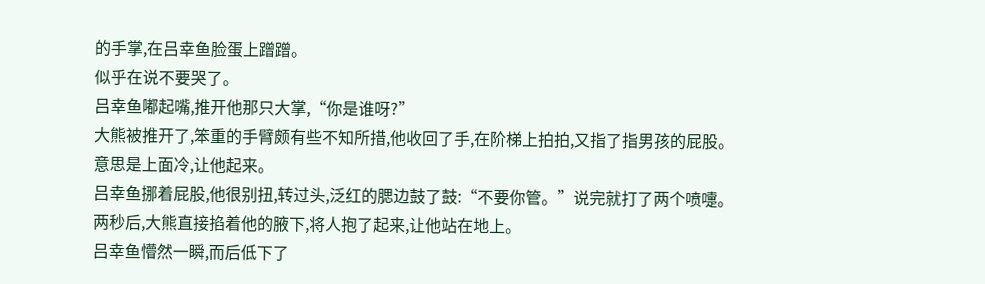的手掌,在吕幸鱼脸蛋上蹭蹭。
似乎在说不要哭了。
吕幸鱼嘟起嘴,推开他那只大掌,“你是谁呀?”
大熊被推开了,笨重的手臂颇有些不知所措,他收回了手,在阶梯上拍拍,又指了指男孩的屁股。
意思是上面冷,让他起来。
吕幸鱼挪着屁股,他很别扭,转过头,泛红的腮边鼓了鼓:“不要你管。”说完就打了两个喷嚏。
两秒后,大熊直接掐着他的腋下,将人抱了起来,让他站在地上。
吕幸鱼懵然一瞬,而后低下了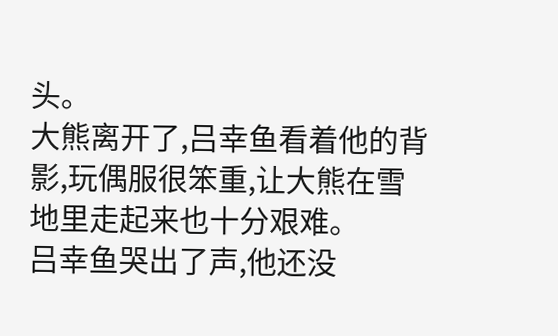头。
大熊离开了,吕幸鱼看着他的背影,玩偶服很笨重,让大熊在雪地里走起来也十分艰难。
吕幸鱼哭出了声,他还没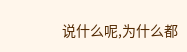说什么呢,为什么都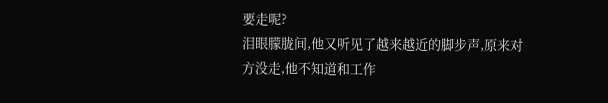要走呢?
泪眼朦胧间,他又听见了越来越近的脚步声,原来对方没走,他不知道和工作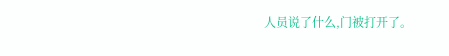人员说了什么,门被打开了。